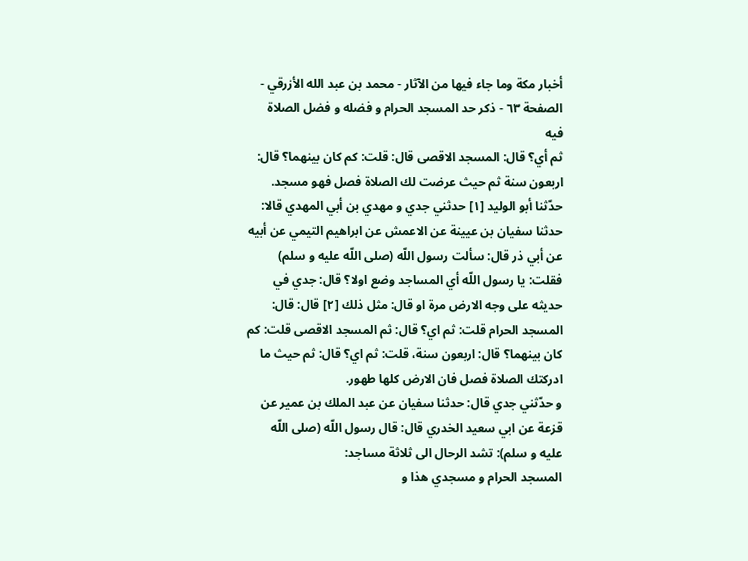أخبار مكة وما جاء فيها من الآثار - محمد بن عبد الله الأزرقي - الصفحة ٦٣ - ذكر حد المسجد الحرام و فضله و فضل الصلاة فيه
ثم أي؟ قال: المسجد الاقصى قال: قلت: كم كان بينهما؟ قال: اربعون سنة ثم حيث عرضت لك الصلاة فصل فهو مسجد.
حدّثنا أبو الوليد [١] حدثني جدي و مهدي بن أبي المهدي قالا: حدثنا سفيان بن عيينة عن الاعمش عن ابراهيم التيمي عن أبيه عن أبي ذر قال: سألت رسول اللّه (صلى اللّه عليه و سلم) فقلت: يا رسول اللّه أي المساجد وضع اولا؟ قال: جدي في حديثه على وجه الارض مرة او قال: مثل ذلك [٢] قال: قال: المسجد الحرام قلت: ثم اي؟ قال: ثم المسجد الاقصى قلت: كم كان بينهما؟ قال: اربعون سنة، قلت: ثم اي؟ قال: ثم حيث ما ادركتك الصلاة فصل فان الارض كلها طهور.
و حدّثني جدي قال: حدثنا سفيان عن عبد الملك بن عمير عن قزعة عن ابي سعيد الخدري قال: قال رسول اللّه (صلى اللّه عليه و سلم): تشد الرحال الى ثلاثة مساجد:
المسجد الحرام و مسجدي هذا و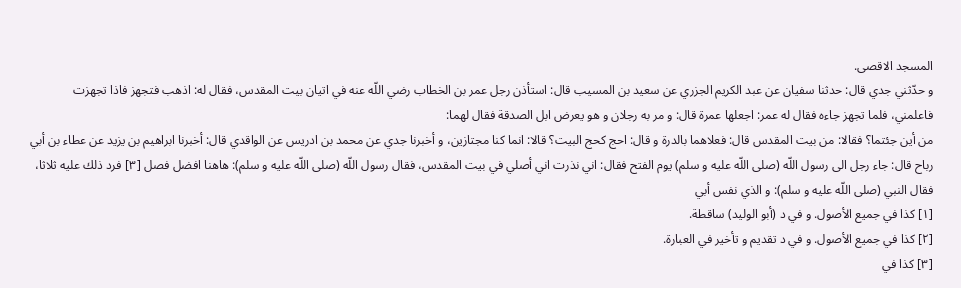المسجد الاقصى.
و حدّثني جدي قال: حدثنا سفيان عن عبد الكريم الجزري عن سعيد بن المسيب قال: استأذن رجل عمر بن الخطاب رضي اللّه عنه في اتيان بيت المقدس، فقال له: اذهب فتجهز فاذا تجهزت فاعلمني، فلما تجهز جاءه فقال له عمر: اجعلها عمرة قال: و مر به رجلان و هو يعرض ابل الصدقة فقال لهما:
من أين جئتما؟ فقالا: من بيت المقدس قال: فعلاهما بالدرة و قال: احج كحج البيت؟ قالا: انما كنا مجتازين، و أخبرنا جدي عن محمد بن ادريس عن الواقدي قال: أخبرنا ابراهيم بن يزيد عن عطاء بن أبي رباح قال: جاء رجل الى رسول اللّه (صلى اللّه عليه و سلم) يوم الفتح فقال: اني نذرت اني أصلي في بيت المقدس، فقال رسول اللّه (صلى اللّه عليه و سلم): هاهنا افضل فصل [٣] فرد ذلك عليه ثلاثا، فقال النبي (صلى اللّه عليه و سلم): و الذي نفس أبي
[١] كذا في جميع الأصول. و في د (أبو الوليد) ساقطة.
[٢] كذا في جميع الأصول. و في د تقديم و تأخير في العبارة.
[٣] كذا في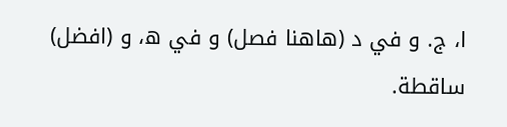ا، ج. و في د (هاهنا فصل) و في ه، و (افضل) ساقطة.